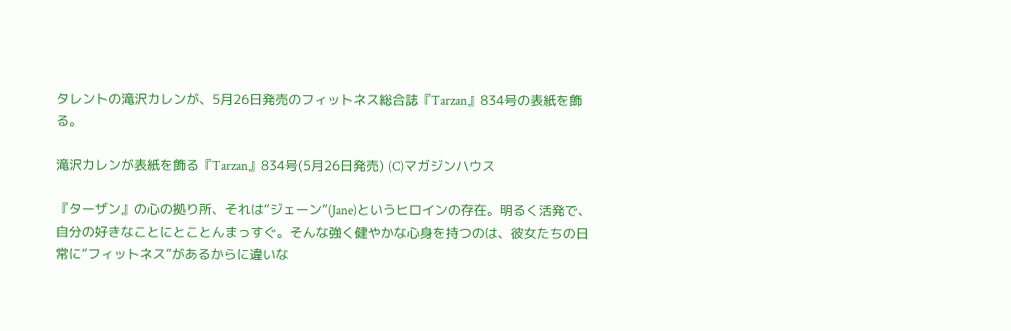タレントの滝沢カレンが、5月26日発売のフィットネス総合誌『Tarzan』834号の表紙を飾る。

滝沢カレンが表紙を飾る『Tarzan』834号(5月26日発売) (C)マガジンハウス

『ターザン』の心の拠り所、それは“ジェーン”(Jane)というヒロインの存在。明るく活発で、自分の好きなことにとことんまっすぐ。そんな強く健やかな心身を持つのは、彼女たちの日常に“フィットネス”があるからに違いな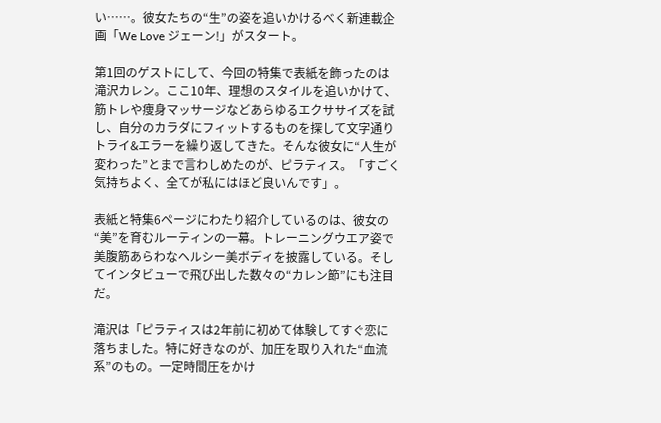い……。彼女たちの“生”の姿を追いかけるべく新連載企画「We Love ジェーン!」がスタート。

第1回のゲストにして、今回の特集で表紙を飾ったのは滝沢カレン。ここ10年、理想のスタイルを追いかけて、筋トレや痩身マッサージなどあらゆるエクササイズを試し、自分のカラダにフィットするものを探して文字通りトライ&エラーを繰り返してきた。そんな彼女に“人生が変わった”とまで言わしめたのが、ピラティス。「すごく気持ちよく、全てが私にはほど良いんです」。

表紙と特集6ページにわたり紹介しているのは、彼女の“美”を育むルーティンの一幕。トレーニングウエア姿で美腹筋あらわなヘルシー美ボディを披露している。そしてインタビューで飛び出した数々の“カレン節”にも注目だ。

滝沢は「ピラティスは2年前に初めて体験してすぐ恋に落ちました。特に好きなのが、加圧を取り入れた“血流系”のもの。一定時間圧をかけ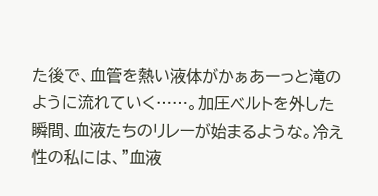た後で、血管を熱い液体がかぁあーっと滝のように流れていく……。加圧ベルトを外した瞬間、血液たちのリレーが始まるような。冷え性の私には、”血液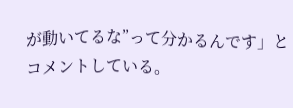が動いてるな”って分かるんです」とコメントしている。